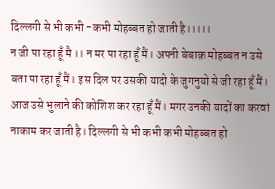दिल्लगी से भी कभी -कभी मोहब्बत हो जाती है।।।।।
न जी पा रहा हूँ मै ।। न मर पा रहा हूँ मैं। अपनी बेबाक़ मोहब्बत न उसे बता पा रहा हूँ मैं। इस दिल पर उसकी यादो के जुगनुयो से जी रहा हूँ मैं। आज उसे भुलाने की कोशिश कर रहा हूँ मैं। मगर उनकी यादों का करवां नाकाम कर जाती है। दिल्लगी से भी कभी कभी मोहब्बत हो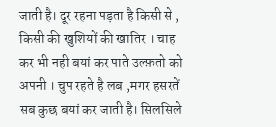जाती है। दूर रहना पड़ता है किसी से , किसी की खुशियों की खातिर । चाह कर भी नही बयां कर पाते उल्फ़तो को अपनी । चुप रहते है लब ,मगर हसरतें सब कुछ बयां कर जाती है। सिलसिले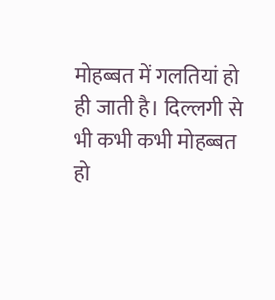मोहब्बत में गलतियां हो ही जाती है। दिल्लगी से भी कभी कभी मोहब्बत हो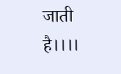जाती है।।।।